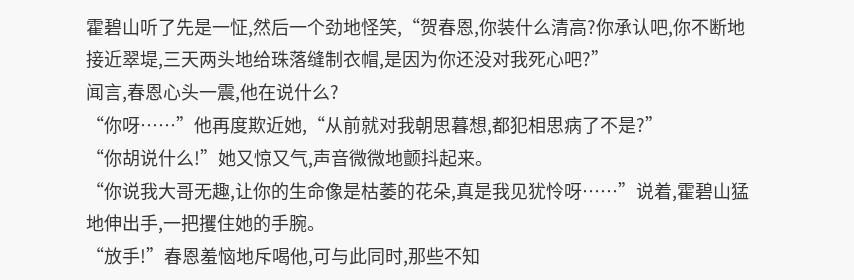霍碧山听了先是一怔,然后一个劲地怪笑,“贺春恩,你装什么清高?你承认吧,你不断地接近翠堤,三天两头地给珠落缝制衣帽,是因为你还没对我死心吧?”
闻言,春恩心头一震,他在说什么?
“你呀……”他再度欺近她,“从前就对我朝思暮想,都犯相思病了不是?”
“你胡说什么!”她又惊又气,声音微微地颤抖起来。
“你说我大哥无趣,让你的生命像是枯萎的花朵,真是我见犹怜呀……”说着,霍碧山猛地伸出手,一把攫住她的手腕。
“放手!”春恩羞恼地斥喝他,可与此同时,那些不知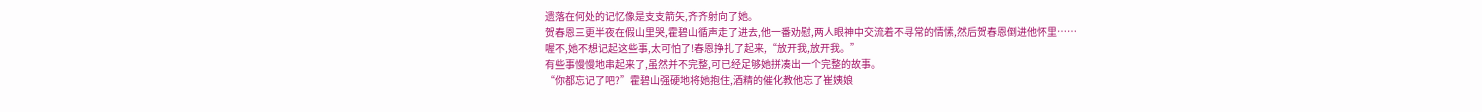遗落在何处的记忆像是支支箭矢,齐齐射向了她。
贺春恩三更半夜在假山里哭,霍碧山循声走了进去,他一番劝慰,两人眼神中交流着不寻常的情愫,然后贺春恩倒进他怀里……
喔不,她不想记起这些事,太可怕了!春恩挣扎了起来,“放开我,放开我。”
有些事慢慢地串起来了,虽然并不完整,可已经足够她拼凑出一个完整的故事。
“你都忘记了吧?”霍碧山强硬地将她抱住,酒精的催化教他忘了崔姨娘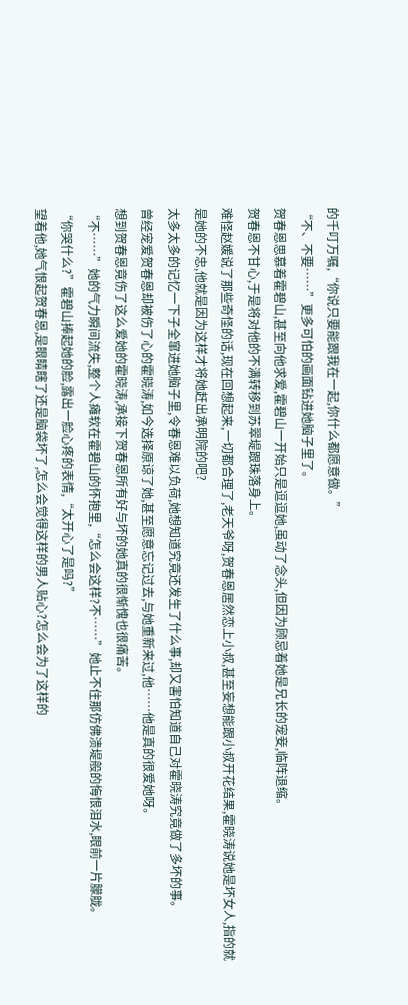的千叮万嘱,“你说只要能跟我在一起,你什么都愿意做。”
“不、不要……”更多可怕的画面钻进她脑子里了。
贺春恩思慕着霍碧山,甚至向他求爱,霍碧山一开始只是逗逗她,虽动了念头,但因为顾忌着她是兄长的宠妾,临阵退缩。
贺春恩不甘心,于是将对他的不满转移到苏翠堤跟珠落身上。
难怪赵媛说了那些奇怪的话,现在回想起来,一切都合理了,老天爷呀,贺春恩居然恋上小叔,甚至妄想能跟小叔开花结果,霍晓涛说她是坏女人,指的就是她的不忠,他就是因为这样才将她赶出承明院的吧?
太多太多的记忆一下子全窜进她脑子里,令春恩难以负荷,她想知道究竟还发生了什么事,却又害怕知道自己对霍晓涛究竟做了多坏的事。
曾经宠爱贺春恩却被伤了心的霍晓涛,如今选择原谅了她,甚至愿意忘记过去,与她重新来过,他……他是真的很爱她呀。
想到贺春恩竟伤了这么爱她的霍晓涛,承接下贺春恩所有好与坏的她真的很惭愧也很痛苦。
“不……”她的气力瞬间流失,整个人瘫软在霍碧山的怀抱里,“怎么会这样?不……”她止不住那仿佛溃堤般的悔恨泪水,眼前一片朦胧。
“你哭什么?”霍碧山捧起她的脸,露出一脸心疼的表情,“太开心了是吗?”
望着他,她气恨起贺春恩,是眼睛瞎了还是脑袋坏了,怎么会觉得这样的男人贴心?怎么会为了这样的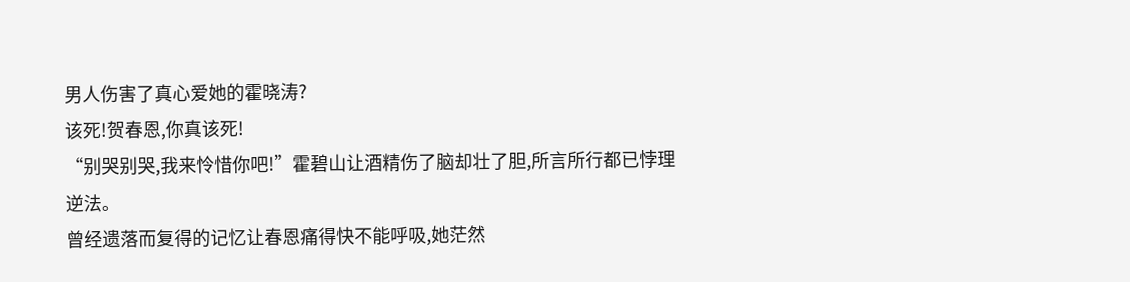男人伤害了真心爱她的霍晓涛?
该死!贺春恩,你真该死!
“别哭别哭,我来怜惜你吧!”霍碧山让酒精伤了脑却壮了胆,所言所行都已悖理逆法。
曾经遗落而复得的记忆让春恩痛得快不能呼吸,她茫然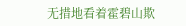无措地看着霍碧山欺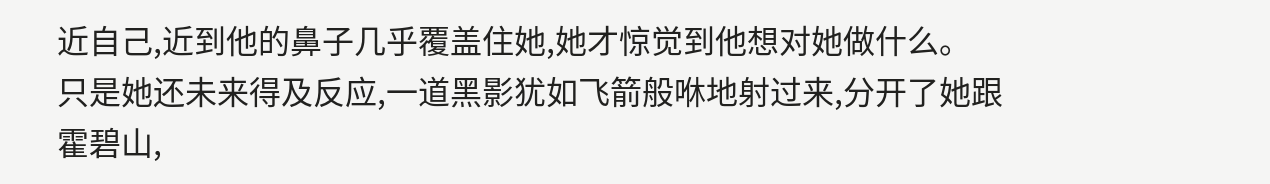近自己,近到他的鼻子几乎覆盖住她,她才惊觉到他想对她做什么。
只是她还未来得及反应,一道黑影犹如飞箭般咻地射过来,分开了她跟霍碧山,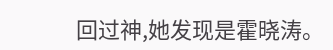回过神,她发现是霍晓涛。